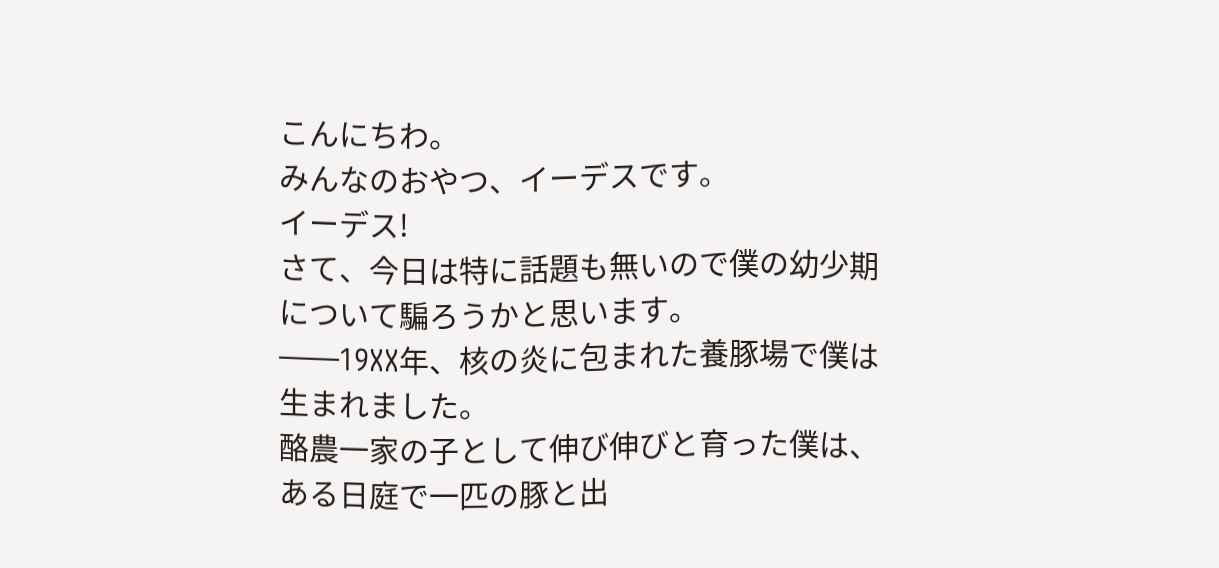こんにちわ。
みんなのおやつ、イーデスです。
イーデス!
さて、今日は特に話題も無いので僕の幼少期について騙ろうかと思います。
――19XX年、核の炎に包まれた養豚場で僕は生まれました。
酪農一家の子として伸び伸びと育った僕は、ある日庭で一匹の豚と出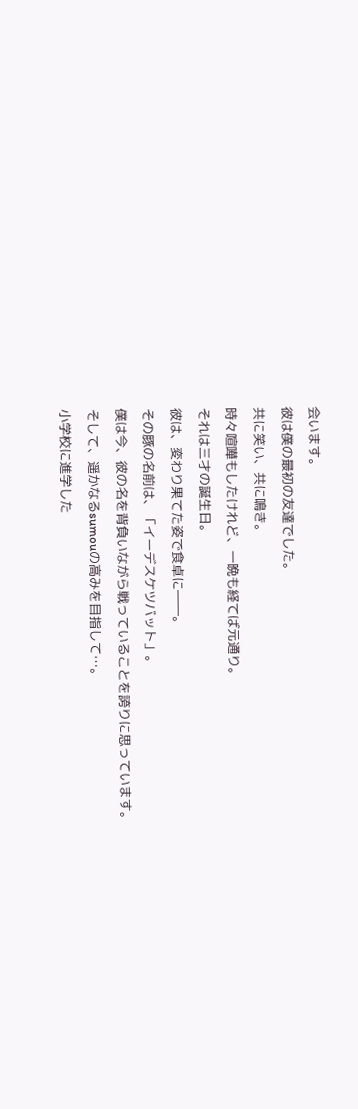会います。
彼は僕の最初の友達でした。
共に笑い、共に鳴き。
時々喧嘩もしたけれど、一晩も経てば元通り。
それは三才の誕生日。
彼は、変わり果てた姿で食卓に――。
その豚の名前は、「イーデスケツバット」。
僕は今、彼の名を背負いながら戦っていることを誇りに思っています。
そして、遥かなるsumouの高みを目指して…。
小学校に進学した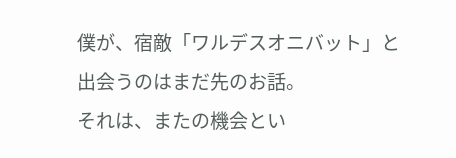僕が、宿敵「ワルデスオニバット」と出会うのはまだ先のお話。
それは、またの機会とい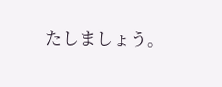たしましょう。